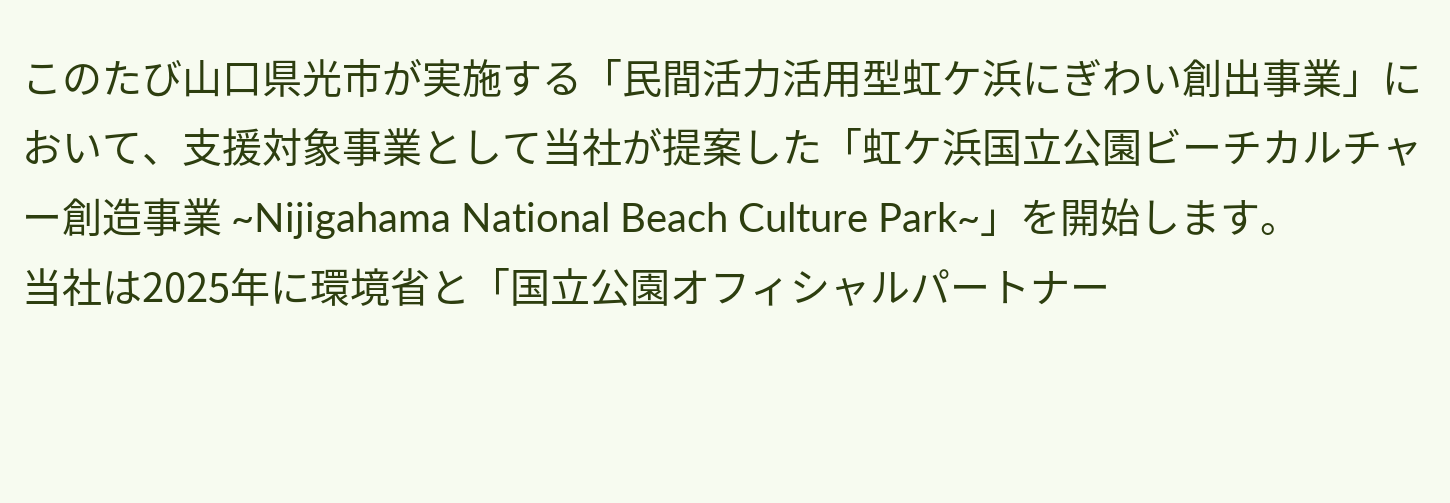このたび山口県光市が実施する「民間活力活用型虹ケ浜にぎわい創出事業」において、支援対象事業として当社が提案した「虹ケ浜国立公園ビーチカルチャー創造事業 ~Nijigahama National Beach Culture Park~」を開始します。
当社は2025年に環境省と「国立公園オフィシャルパートナー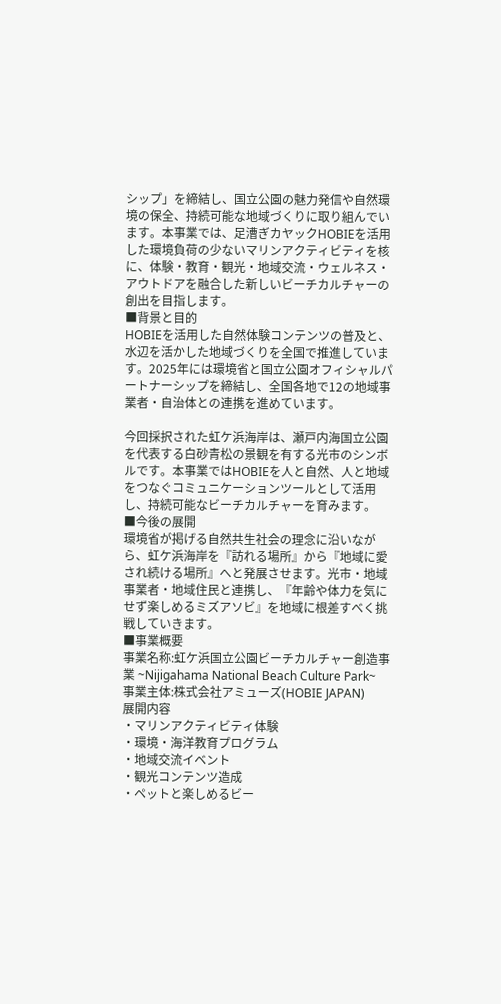シップ」を締結し、国立公園の魅力発信や自然環境の保全、持続可能な地域づくりに取り組んでいます。本事業では、足漕ぎカヤックHOBIEを活用した環境負荷の少ないマリンアクティビティを核に、体験・教育・観光・地域交流・ウェルネス・アウトドアを融合した新しいビーチカルチャーの創出を目指します。
■背景と目的
HOBIEを活用した自然体験コンテンツの普及と、水辺を活かした地域づくりを全国で推進しています。2025年には環境省と国立公園オフィシャルパートナーシップを締結し、全国各地で12の地域事業者・自治体との連携を進めています。

今回採択された虹ケ浜海岸は、瀬戸内海国立公園を代表する白砂青松の景観を有する光市のシンボルです。本事業ではHOBIEを人と自然、人と地域をつなぐコミュニケーションツールとして活用し、持続可能なビーチカルチャーを育みます。
■今後の展開
環境省が掲げる自然共生社会の理念に沿いながら、虹ケ浜海岸を『訪れる場所』から『地域に愛され続ける場所』へと発展させます。光市・地域事業者・地域住民と連携し、『年齢や体力を気にせず楽しめるミズアソビ』を地域に根差すべく挑戦していきます。
■事業概要
事業名称:虹ケ浜国立公園ビーチカルチャー創造事業 ~Nijigahama National Beach Culture Park~
事業主体:株式会社アミューズ(HOBIE JAPAN)
展開内容
・マリンアクティビティ体験
・環境・海洋教育プログラム
・地域交流イベント
・観光コンテンツ造成
・ペットと楽しめるビー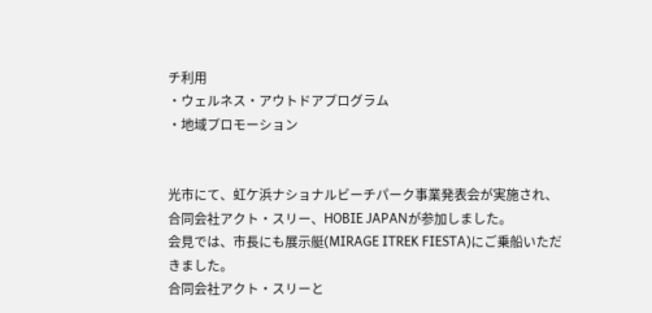チ利用
・ウェルネス・アウトドアプログラム
・地域プロモーション


光市にて、虹ケ浜ナショナルビーチパーク事業発表会が実施され、合同会社アクト・スリー、HOBIE JAPANが参加しました。
会見では、市長にも展示艇(MIRAGE ITREK FIESTA)にご乗船いただきました。
合同会社アクト・スリーと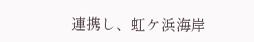連携し、虹ケ浜海岸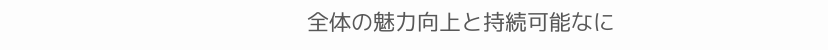全体の魅力向上と持続可能なに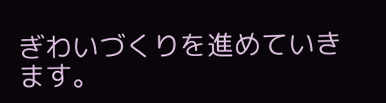ぎわいづくりを進めていきます。